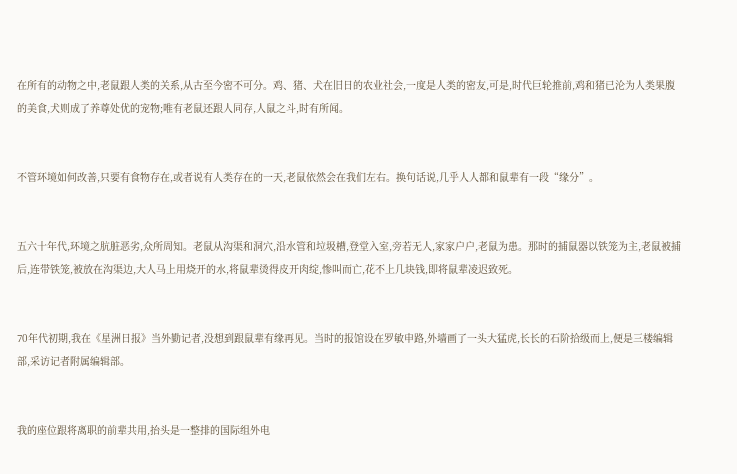在所有的动物之中,老鼠跟人类的关系,从古至今密不可分。鸡、猪、犬在旧日的农业社会,一度是人类的密友,可是,时代巨轮推前,鸡和猪已沦为人类果腹的美食,犬则成了养尊处优的宠物;唯有老鼠还跟人同存,人鼠之斗,时有所闻。


不管环境如何改善,只要有食物存在,或者说有人类存在的一天,老鼠依然会在我们左右。换句话说,几乎人人都和鼠辈有一段“缘分”。


五六十年代,环境之肮脏恶劣,众所周知。老鼠从沟渠和洞穴,沿水管和垃圾槽,登堂入室,旁若无人,家家户户,老鼠为患。那时的捕鼠器以铁笼为主,老鼠被捕后,连带铁笼,被放在沟渠边,大人马上用烧开的水,将鼠辈烫得皮开肉绽,惨叫而亡,花不上几块钱,即将鼠辈凌迟致死。


70年代初期,我在《星洲日报》当外勤记者,没想到跟鼠辈有缘再见。当时的报馆设在罗敏申路,外墙画了一头大猛虎,长长的石阶拾级而上,便是三楼编辑部,采访记者附属编辑部。


我的座位跟将离职的前辈共用,抬头是一整排的国际组外电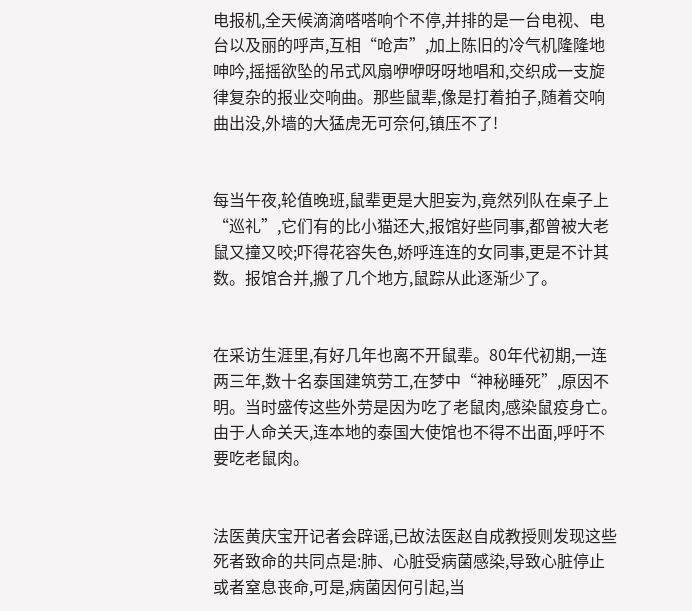电报机,全天候滴滴嗒嗒响个不停,并排的是一台电视、电台以及丽的呼声,互相“呛声”,加上陈旧的冷气机隆隆地呻吟,摇摇欲坠的吊式风扇咿咿呀呀地唱和,交织成一支旋律复杂的报业交响曲。那些鼠辈,像是打着拍子,随着交响曲出没,外墙的大猛虎无可奈何,镇压不了!


每当午夜,轮值晚班,鼠辈更是大胆妄为,竟然列队在桌子上“巡礼”,它们有的比小猫还大,报馆好些同事,都曾被大老鼠又撞又咬;吓得花容失色,娇呼连连的女同事,更是不计其数。报馆合并,搬了几个地方,鼠踪从此逐渐少了。


在采访生涯里,有好几年也离不开鼠辈。80年代初期,一连两三年,数十名泰国建筑劳工,在梦中“神秘睡死”,原因不明。当时盛传这些外劳是因为吃了老鼠肉,感染鼠疫身亡。由于人命关天,连本地的泰国大使馆也不得不出面,呼吁不要吃老鼠肉。


法医黄庆宝开记者会辟谣,已故法医赵自成教授则发现这些死者致命的共同点是:肺、心脏受病菌感染,导致心脏停止或者窒息丧命,可是,病菌因何引起,当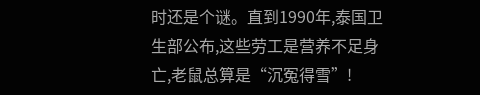时还是个谜。直到1990年,泰国卫生部公布,这些劳工是营养不足身亡,老鼠总算是“沉冤得雪”!